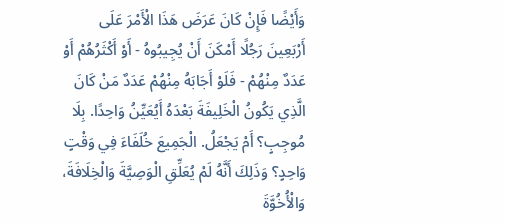وَأَيْضًا فَإِنْ كَانَ عَرَضَ هَذَا الْأَمْرَ عَلَى أَرْبَعِينَ رَجُلًا أَمْكَنَ أَنْ يُجِيبُوهُ - أَوْ أَكْثَرُهُمْ أَوْ عَدَدٌ مِنْهُمْ - فَلَوْ أَجَابَهُ مِنْهُمْ عَدَدٌ مَنْ كَانَ الَّذِي يَكُونُ الْخَلِيفَةَ بَعْدَهُ أَيُعَيِّنُ وَاحِدًا. بِلَا مُوجِبٍ؟ أَمْ يَجْعَلُ. الْجَمِيعَ خُلَفَاءَ فِي وَقْتٍ وَاحِدٍ؟ وَذَلِكَ أَنَّهُ لَمْ يُعَلِّقِ الْوَصِيَّةَ وَالْخِلَافَةَ، وَالْأُخُوَّةَ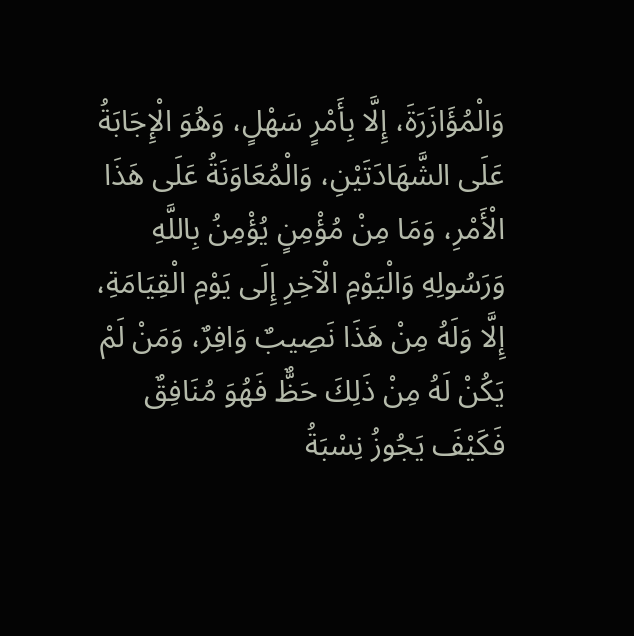وَالْمُؤَازَرَةَ، إِلَّا بِأَمْرٍ سَهْلٍ، وَهُوَ الْإِجَابَةُ عَلَى الشَّهَادَتَيْنِ، وَالْمُعَاوَنَةُ عَلَى هَذَا الْأَمْرِ، وَمَا مِنْ مُؤْمِنٍ يُؤْمِنُ بِاللَّهِ وَرَسُولِهِ وَالْيَوْمِ الْآخِرِ إِلَى يَوْمِ الْقِيَامَةِ، إِلَّا وَلَهُ مِنْ هَذَا نَصِيبٌ وَافِرٌ، وَمَنْ لَمْ يَكُنْ لَهُ مِنْ ذَلِكَ حَظٌّ فَهُوَ مُنَافِقٌ فَكَيْفَ يَجُوزُ نِسْبَةُ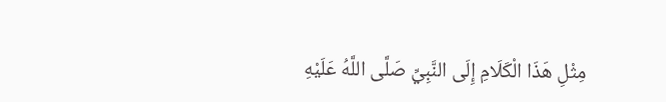مِثْلِ هَذَا الْكَلَامِ إِلَى النَّبِيِّ صَلَّى اللَّهُ عَلَيْهِ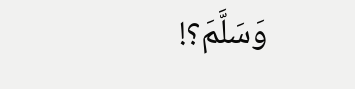وَسَلَّمَ؟!